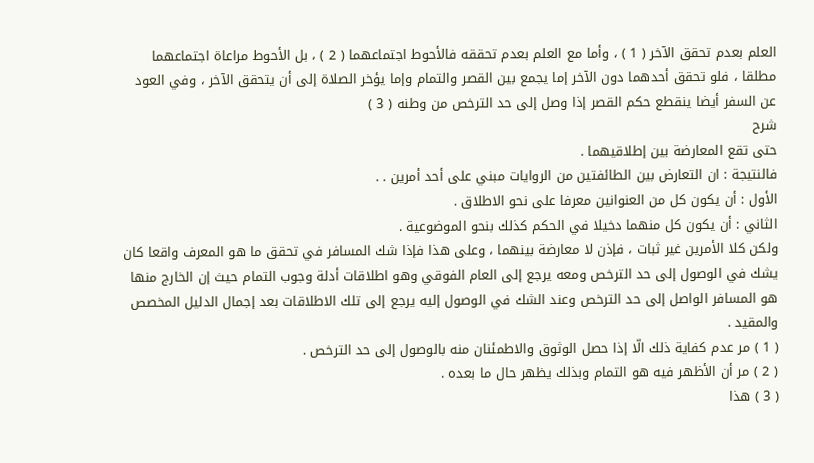العلم بعدم تحقق الآخر ( 1 ) ، وأما مع العلم بعدم تحققه فالأحوط اجتماعهما ( 2 ) ، بل الأحوط مراعاة اجتماعهما مطلقا ، فلو تحقق أحدهما دون الآخر إما يجمع بين القصر والتمام وإما يؤخر الصلاة إلى أن يتحقق الآخر ، وفي العود عن السفر أيضا ينقطع حكم القصر إذا وصل إلى حد الترخص من وطنه ( 3 )
شرح
حتى تقع المعارضة بين إطلاقيهما .
فالنتيجة : ان التعارض بين الطائفتين من الروايات مبني على أحد أمرين . .
الأول : أن يكون كل من العنوانين معرفا على نحو الاطلاق .
الثاني : أن يكون كل منهما دخيلا في الحكم كذلك بنحو الموضوعية .
ولكن كلا الأمرين غير ثبات ، فإذن لا معارضة بينهما ، وعلى هذا فإذا شك المسافر في تحقق ما هو المعرف واقعا كان يشك في الوصول إلى حد الترخص ومعه يرجع إلى العام الفوقي وهو اطلاقات أدلة وجوب التمام حيث إن الخارج منها هو المسافر الواصل إلى حد الترخص وعند الشك في الوصول إليه يرجع إلى تلك الاطلاقات بعد إجمال الدليل المخصص والمقيد .
( 1 ) مر عدم كفاية ذلك الّا إذا حصل الوثوق والاطمئنان منه بالوصول إلى حد الترخص .
( 2 ) مر أن الأظهر فيه هو التمام وبذلك يظهر حال ما بعده .
( 3 ) هذا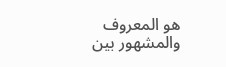هو المعروف والمشهور بين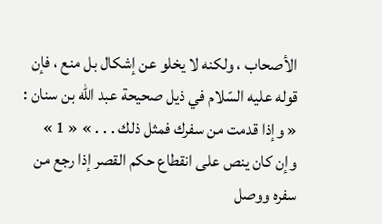الأصحاب ، ولكنه لا يخلو عن إشكال بل منع ، فإن قوله عليه السّلام في ذيل صحيحة عبد اللّه بن سنان : « وإذا قدمت من سفرك فمثل ذلك . . . » « 1 » وإن كان ينص على انقطاع حكم القصر إذا رجع من سفره ووصل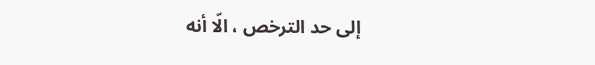إلى حد الترخص ، الّا أنه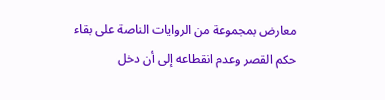معارض بمجموعة من الروايات الناصة على بقاء حكم القصر وعدم انقطاعه إلى أن دخل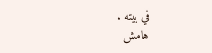في بيته .
هامش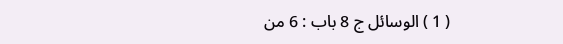( 1 ) الوسائل ج 8 باب : 6 من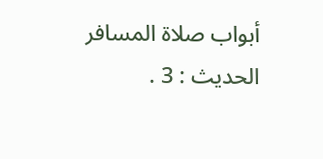أبواب صلاة المسافر الحديث : 3 .